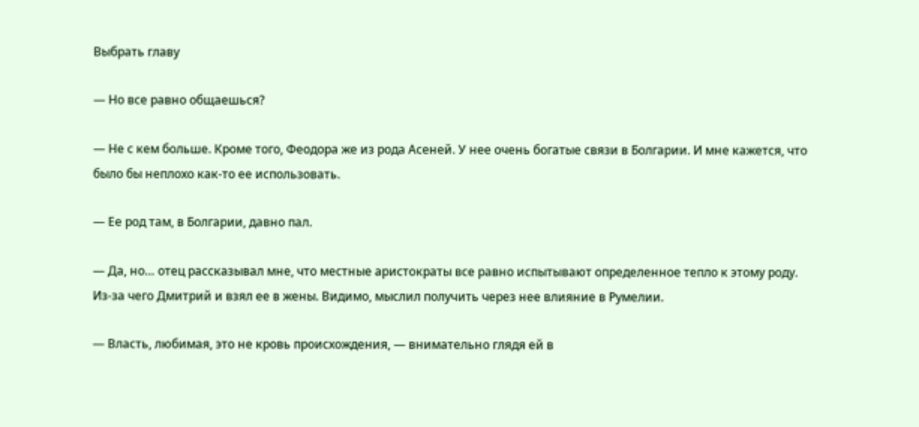Выбрать главу

— Но все равно общаешься?

— Не с кем больше. Кроме того, Феодора же из рода Асеней. У нее очень богатые связи в Болгарии. И мне кажется, что было бы неплохо как-то ее использовать.

— Ее род там, в Болгарии, давно пал.

— Да, но… отец рассказывал мне, что местные аристократы все равно испытывают определенное тепло к этому роду. Из-за чего Дмитрий и взял ее в жены. Видимо, мыслил получить через нее влияние в Румелии.

— Власть, любимая, это не кровь происхождения, — внимательно глядя ей в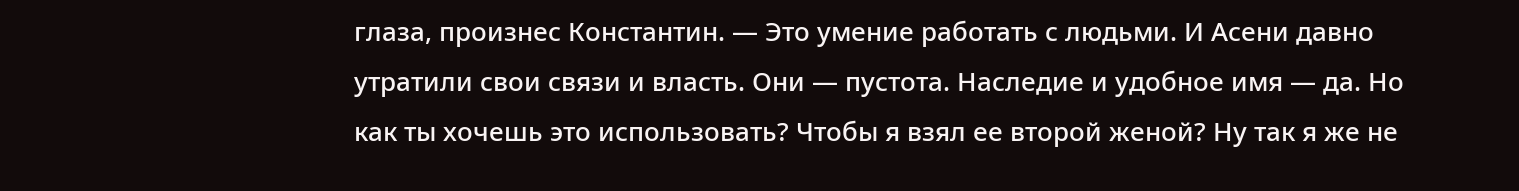глаза, произнес Константин. — Это умение работать с людьми. И Асени давно утратили свои связи и власть. Они — пустота. Наследие и удобное имя — да. Но как ты хочешь это использовать? Чтобы я взял ее второй женой? Ну так я же не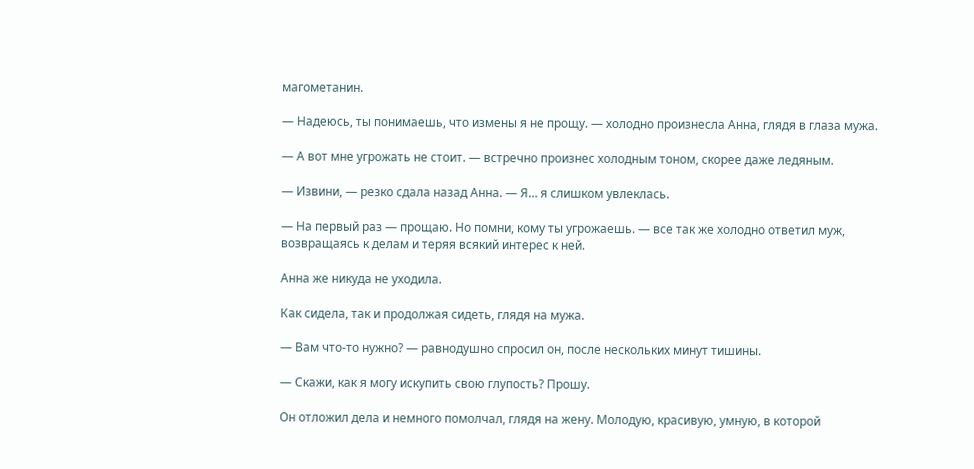магометанин.

— Надеюсь, ты понимаешь, что измены я не прощу. — холодно произнесла Анна, глядя в глаза мужа.

— А вот мне угрожать не стоит. — встречно произнес холодным тоном, скорее даже ледяным.

— Извини, — резко сдала назад Анна. — Я… я слишком увлеклась.

— На первый раз — прощаю. Но помни, кому ты угрожаешь. — все так же холодно ответил муж, возвращаясь к делам и теряя всякий интерес к ней.

Анна же никуда не уходила.

Как сидела, так и продолжая сидеть, глядя на мужа.

— Вам что-то нужно? — равнодушно спросил он, после нескольких минут тишины.

— Скажи, как я могу искупить свою глупость? Прошу.

Он отложил дела и немного помолчал, глядя на жену. Молодую, красивую, умную, в которой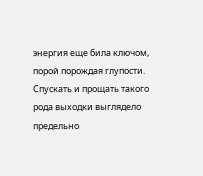энергия еще била ключом, порой порождая глупости. Спускать и прощать такого рода выходки выглядело предельно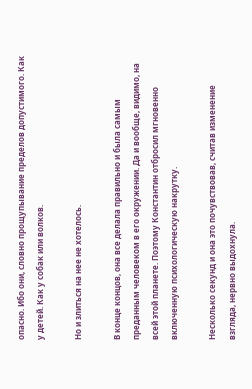опасно. Ибо они, словно прощупывание пределов допустимого. Как у детей. Как у собак или волков.

Но и злиться на нее не хотелось.

В конце концов, она все делала правильно и была самым преданным человеком в его окружении. Да и вообще, видимо, на всей этой планете. Поэтому Константин отбросил мгновенно включенную психологическую накрутку.

Несколько секунд и она это почувствовав, считав изменение взгляда, нервно выдохнула.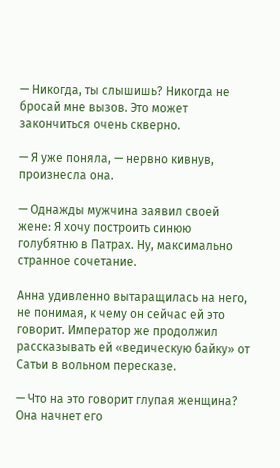— Никогда, ты слышишь? Никогда не бросай мне вызов. Это может закончиться очень скверно.

— Я уже поняла, — нервно кивнув, произнесла она.

— Однажды мужчина заявил своей жене: Я хочу построить синюю голубятню в Патрах. Ну, максимально странное сочетание.

Анна удивленно вытаращилась на него, не понимая, к чему он сейчас ей это говорит. Император же продолжил рассказывать ей «ведическую байку» от Сатьи в вольном пересказе.

— Что на это говорит глупая женщина? Она начнет его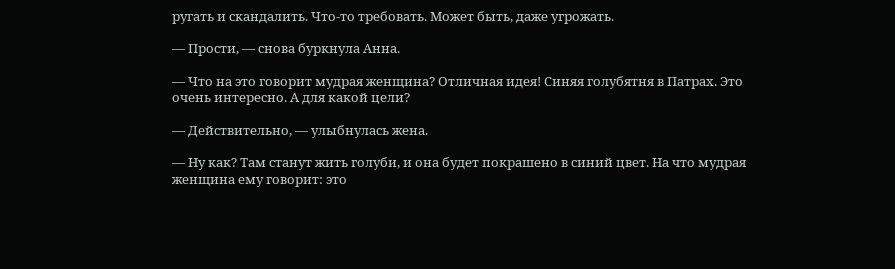ругать и скандалить. Что-то требовать. Может быть, даже угрожать.

— Прости, — снова буркнула Анна.

— Что на это говорит мудрая женщина? Отличная идея! Синяя голубятня в Патрах. Это очень интересно. А для какой цели?

— Действительно, — улыбнулась жена.

— Ну как? Там станут жить голуби, и она будет покрашено в синий цвет. На что мудрая женщина ему говорит: это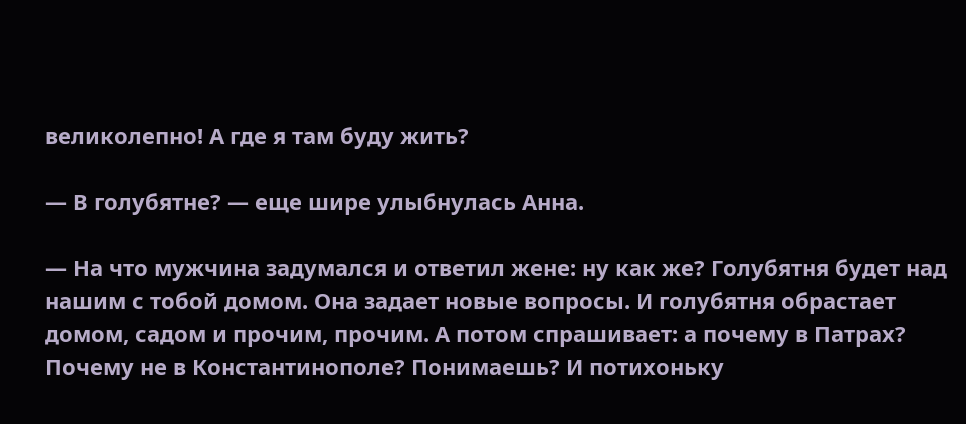великолепно! А где я там буду жить?

— В голубятне? — еще шире улыбнулась Анна.

— На что мужчина задумался и ответил жене: ну как же? Голубятня будет над нашим с тобой домом. Она задает новые вопросы. И голубятня обрастает домом, садом и прочим, прочим. А потом спрашивает: а почему в Патрах? Почему не в Константинополе? Понимаешь? И потихоньку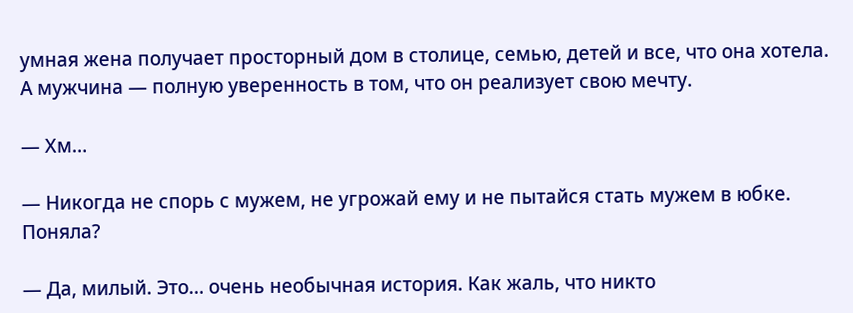умная жена получает просторный дом в столице, семью, детей и все, что она хотела. А мужчина — полную уверенность в том, что он реализует свою мечту.

— Хм…

— Никогда не спорь с мужем, не угрожай ему и не пытайся стать мужем в юбке. Поняла?

— Да, милый. Это… очень необычная история. Как жаль, что никто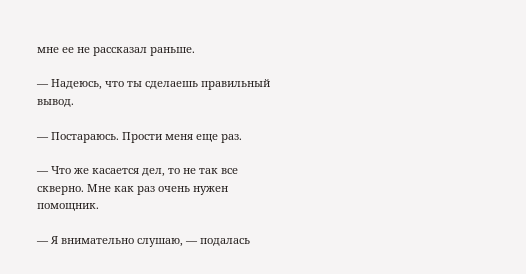мне ее не рассказал раньше.

— Надеюсь, что ты сделаешь правильный вывод.

— Постараюсь. Прости меня еще раз.

— Что же касается дел, то не так все скверно. Мне как раз очень нужен помощник.

— Я внимательно слушаю, — подалась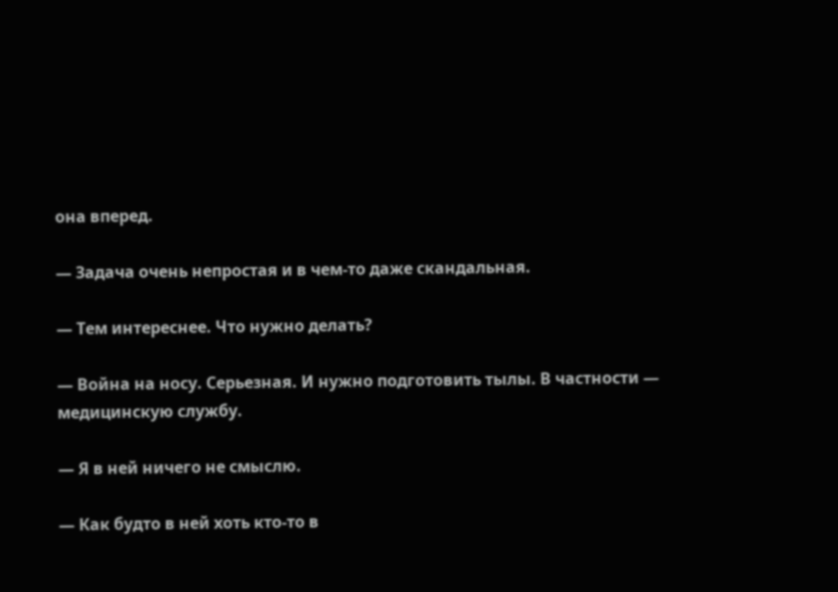она вперед.

— Задача очень непростая и в чем-то даже скандальная.

— Тем интереснее. Что нужно делать?

— Война на носу. Серьезная. И нужно подготовить тылы. В частности — медицинскую службу.

— Я в ней ничего не смыслю.

— Как будто в ней хоть кто-то в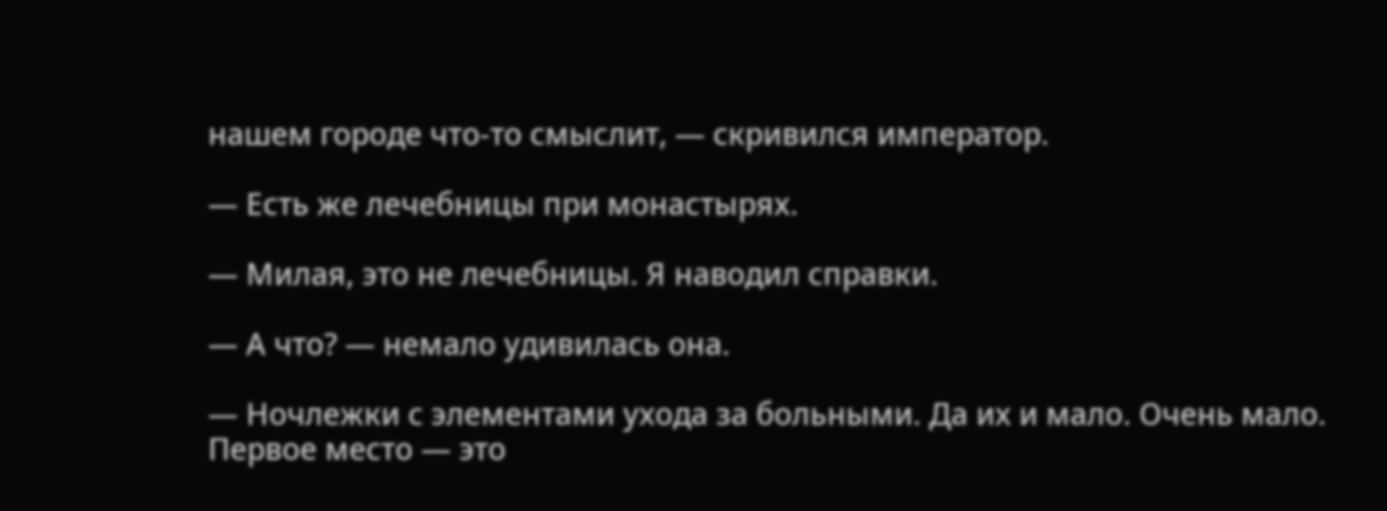нашем городе что-то смыслит, — скривился император.

— Есть же лечебницы при монастырях.

— Милая, это не лечебницы. Я наводил справки.

— А что? — немало удивилась она.

— Ночлежки с элементами ухода за больными. Да их и мало. Очень мало. Первое место — это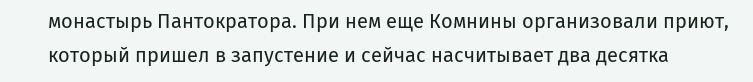монастырь Пантократора. При нем еще Комнины организовали приют, который пришел в запустение и сейчас насчитывает два десятка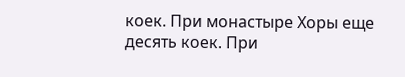коек. При монастыре Хоры еще десять коек. При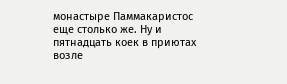монастыре Паммакаристос еще столько же. Ну и пятнадцать коек в приютах возле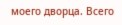моего дворца. Всего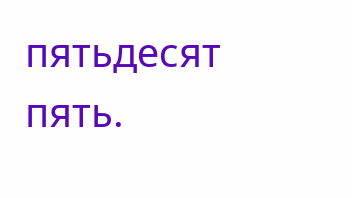пятьдесят пять.